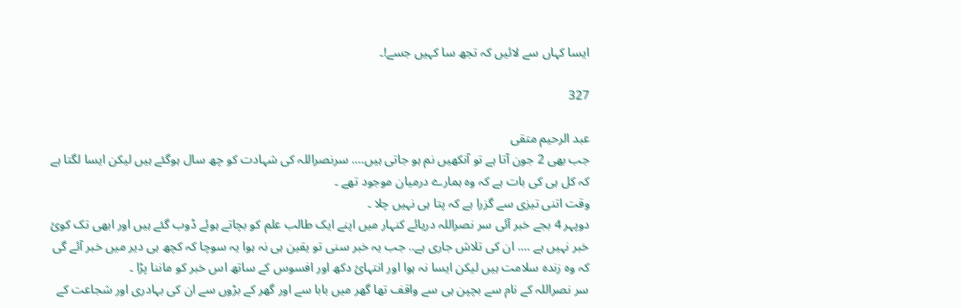ایسا کہاں سے لائیں کہ تجھ سا کہیں جسے!۔

327

عبد الرحیم متقی
جب بھی 2 جون آتا ہے تو آنکھیں نم ہو جاتی ہیں…. سرنصراللہ کی شہادت کو چھ سال ہوگئے ہیں لیکن ایسا لگتا ہے کہ کل ہی کی بات ہے کہ وہ ہمارے درمیان موجود تھے ۔
وقت اتنی تیزی سے گزرا ہے کہ پتا ہی نہیں چلا ۔
دوپہر 4 بجے خبر آئی سر نصراللہ دریائے کنہار میں اپنے ایک طالب علم کو بچاتے ہوئے ڈوب گئے ہیں اور ابھی تک کوئ خبر نہیں ہے …. ان کی تلاش جاری ہے.. جب یہ خبر سنی تو یقین ہی نہ ہوا یہ سوچا کہ کچھ ہی دیر میں خبر آئے گی کہ وہ زندہ سلامت ہیں لیکن ایسا نہ ہوا اور انتہائ دکھ اور افسوس کے ساتھ اس خبر کو ماننا پڑا ۔
سر نصراللہ کے نام سے بچپن ہی سے واقف تھا گھر میں بابا سے اور گھر کے بڑوں سے ان کی بہادری اور شجاعت کے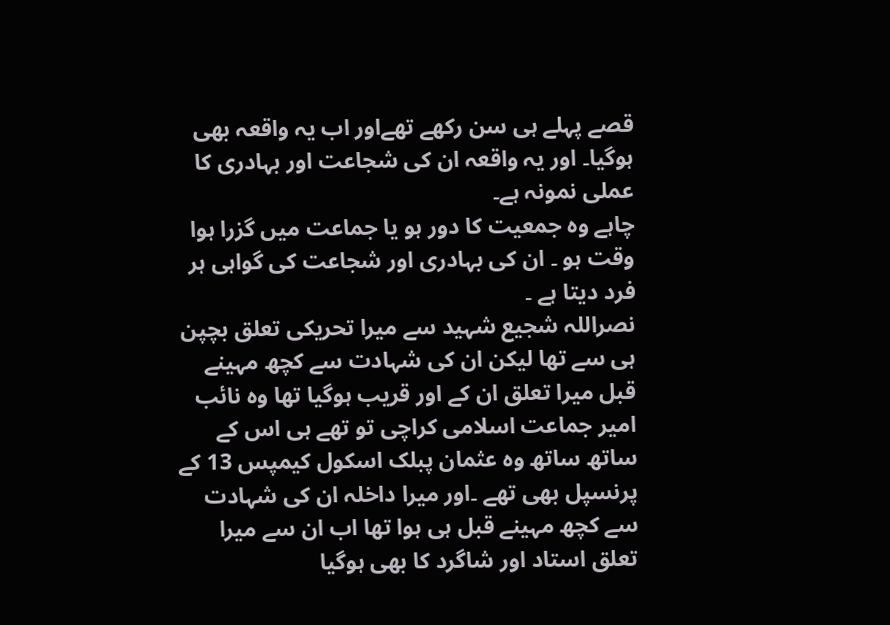قصے پہلے ہی سن رکھے تھےاور اب یہ واقعہ بھی ہوگیا۔ اور یہ واقعہ ان کی شجاعت اور بہادری کا عملی نمونہ ہے۔
چاہے وہ جمعیت کا دور ہو یا جماعت میں گزرا ہوا وقت ہو ۔ ان کی بہادری اور شجاعت کی گواہی ہر فرد دیتا ہے ۔
نصراللہ شجیع شہید سے میرا تحریکی تعلق بچپن ہی سے تھا لیکن ان کی شہادت سے کچھ مہینے قبل میرا تعلق ان کے اور قریب ہوگیا تھا وہ نائب امیر جماعت اسلامی کراچی تو تھے ہی اس کے ساتھ ساتھ وہ عثمان پبلک اسکول کیمپس 13 کے پرنسپل بھی تھے ۔اور میرا داخلہ ان کی شہادت سے کچھ مہینے قبل ہی ہوا تھا اب ان سے میرا تعلق استاد اور شاگرد کا بھی ہوگیا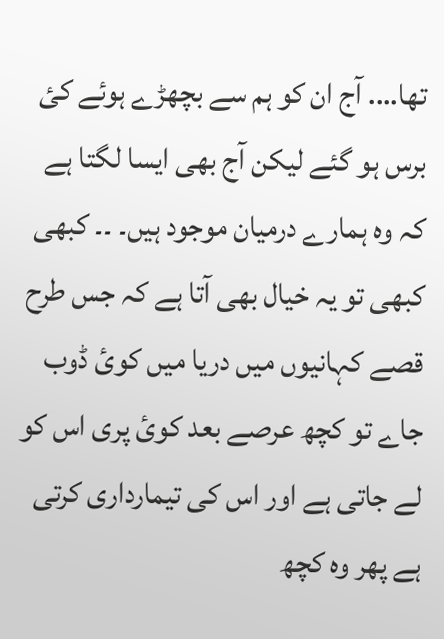تھا…. آج ان کو ہم سے بچھڑے ہوئے کئ برس ہو گئے لیکن آج بھی ایسا لگتا ہے کہ وہ ہمارے درمیان موجود ہیں۔ ۔۔ کبھی کبھی تو یہ خیال بھی آتا ہے کہ جس طرح قصے کہانیوں میں دریا میں کوئ ڈوب جاے تو کچھ عرصے بعد کوئ پری اس کو لے جاتی ہے اور اس کی تیمارداری کرتی ہے پھر وہ کچھ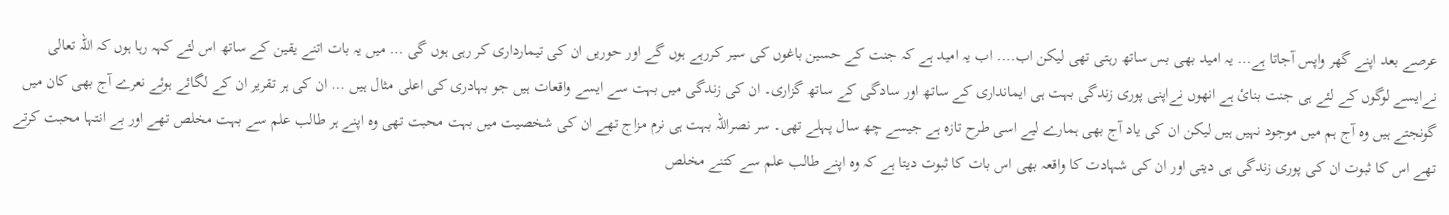عرصے بعد اپنے گھر واپس آجاتا ہے… یہ امید بھی بس ساتھ رہتی تھی لیکن اب…. اب یہ امید ہے کہ جنت کے حسین باغوں کی سیر کررہے ہوں گے اور حوریں ان کی تیمارداری کر رہی ہوں گی … میں یہ بات اتنے یقین کے ساتھ اس لئے کہہ رہا ہوں کہ اللہ تعالی نےایسے لوگوں کے لئے ہی جنت بنائ ہے انھوں نےاپنی پوری زندگی بہت ہی ایمانداری کے ساتھ اور سادگی کے ساتھ گزاری۔ ان کی زندگی میں بہت سے ایسے واقعات ہیں جو بہادری کی اعلی مثال ہیں … ان کی ہر تقریر ان کے لگائے ہوئے نعرے آج بھی کان میں گونجتے ہیں وہ آج ہم میں موجود نہیں ہیں لیکن ان کی یاد آج بھی ہمارے لیے اسی طرح تازہ ہے جیسے چھ سال پہلے تھی۔ سر نصراللہ بہت ہی نرم مزاج تھے ان کی شخصیت میں بہت محبت تھی وہ اپنے ہر طالب علم سے بہت مخلص تھے اور بے انتہا محبت کرتے تھے اس کا ثبوت ان کی پوری زندگی ہی دیتی اور ان کی شہادت کا واقعہ بھی اس بات کا ثبوت دیتا ہے کہ وہ اپنے طالب علم سے کتنے مخلص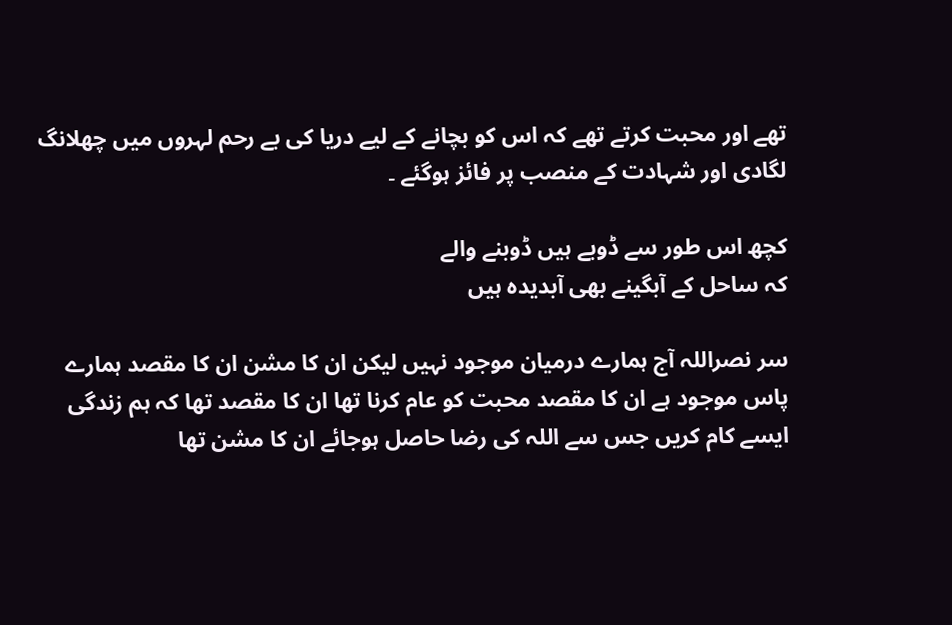تھے اور محبت کرتے تھے کہ اس کو بچانے کے لیے دریا کی بے رحم لہروں میں چھلانگ لگادی اور شہادت کے منصب پر فائز ہوگئے ۔

کچھ اس طور سے ڈوبے ہیں ڈوبنے والے
کہ ساحل کے آبگینے بھی آبدیدہ ہیں

سر نصراللہ آج ہمارے درمیان موجود نہیں لیکن ان کا مشن ان کا مقصد ہمارے پاس موجود ہے ان کا مقصد محبت کو عام کرنا تھا ان کا مقصد تھا کہ ہم زندگی ایسے کام کریں جس سے اللہ کی رضا حاصل ہوجائے ان کا مشن تھا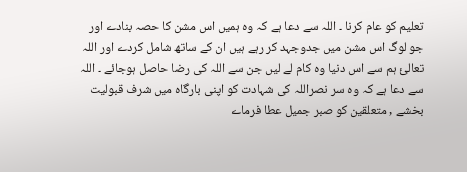تعلیم کو عام کرنا ۔ اللہ سے دعا ہے کہ وہ ہمیں اس مشن کا حصہ بنادے اور جو لوگ اس مشن میں جدوجہد کر رہے ہیں ان کے ساتھ شامل کردے اور اللہ تعالئ ہم سے اس دنیا وہ کام لے لیں جن سے اللہ کی رضا حاصل ہوجائے ۔ اللہ سے دعا ہے کہ وہ سر نصراللہ کی شہادت کو اپنی بارگاہ میں شرف قبولیت بخشے , متعلقین کو صبر جمیل عطا فرماے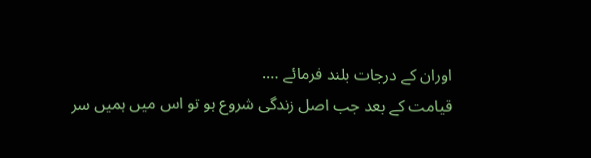اوران کے درجات بلند فرمائے ….
قیامت کے بعد جب اصل زندگی شروع ہو تو اس میں ہمیں سر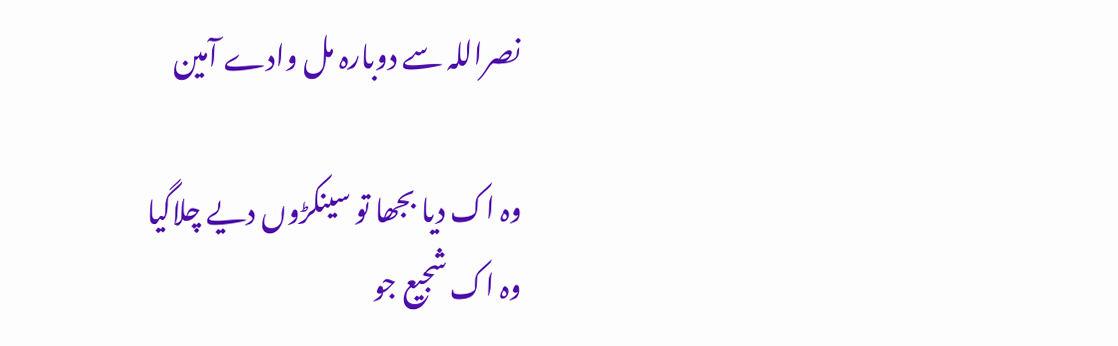نصراللہ سے دوبارہ مل وادے آمین

وہ اک دیا بجھا تو سینکڑوں دیے چلاگیا
وہ اک شجیع جو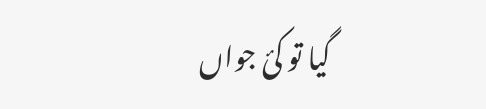گیا تو کئ جواں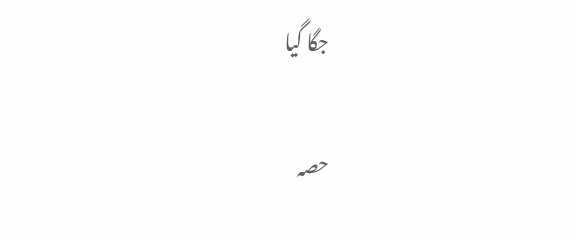جگا گیا

حصہ